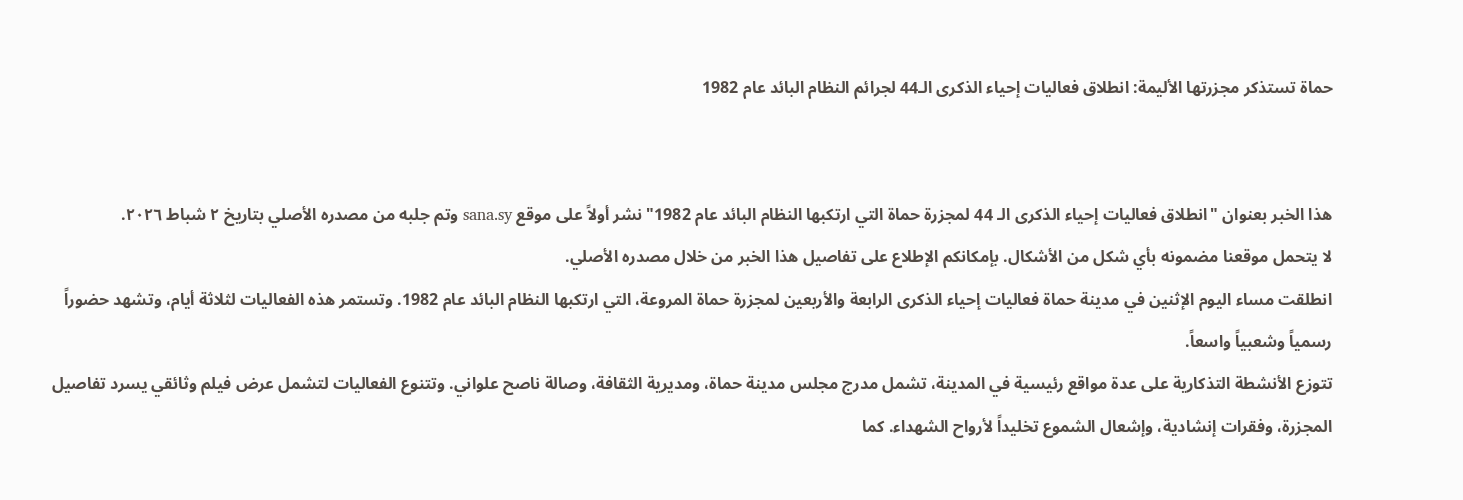حماة تستذكر مجزرتها الأليمة: انطلاق فعاليات إحياء الذكرى الـ44 لجرائم النظام البائد عام 1982


هذا الخبر بعنوان "انطلاق فعاليات إحياء الذكرى الـ 44 لمجزرة حماة التي ارتكبها النظام البائد عام 1982" نشر أولاً على موقع sana.sy وتم جلبه من مصدره الأصلي بتاريخ ٢ شباط ٢٠٢٦.
لا يتحمل موقعنا مضمونه بأي شكل من الأشكال. بإمكانكم الإطلاع على تفاصيل هذا الخبر من خلال مصدره الأصلي.
انطلقت مساء اليوم الإثنين في مدينة حماة فعاليات إحياء الذكرى الرابعة والأربعين لمجزرة حماة المروعة، التي ارتكبها النظام البائد عام 1982. وتستمر هذه الفعاليات لثلاثة أيام، وتشهد حضوراً رسمياً وشعبياً واسعاً.
تتوزع الأنشطة التذكارية على عدة مواقع رئيسية في المدينة، تشمل مدرج مجلس مدينة حماة، ومديرية الثقافة، وصالة ناصح علواني. وتتنوع الفعاليات لتشمل عرض فيلم وثائقي يسرد تفاصيل المجزرة، وفقرات إنشادية، وإشعال الشموع تخليداً لأرواح الشهداء. كما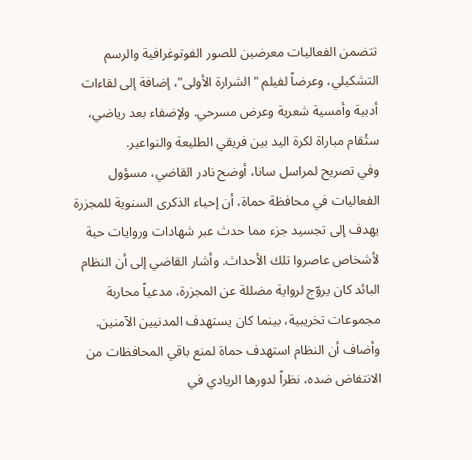تتضمن الفعاليات معرضين للصور الفوتوغرافية والرسم التشكيلي، وعرضاً لفيلم "الشرارة الأولى"، إضافة إلى لقاءات أدبية وأمسية شعرية وعرض مسرحي. ولإضفاء بعد رياضي، ستُقام مباراة لكرة اليد بين فريقي الطليعة والنواعير.
وفي تصريح لمراسل سانا، أوضح نادر القاضي، مسؤول الفعاليات في محافظة حماة، أن إحياء الذكرى السنوية للمجزرة يهدف إلى تجسيد جزء مما حدث عبر شهادات وروايات حية لأشخاص عاصروا تلك الأحداث. وأشار القاضي إلى أن النظام البائد كان يروّج لرواية مضللة عن المجزرة، مدعياً محاربة مجموعات تخريبية، بينما كان يستهدف المدنيين الآمنين. وأضاف أن النظام استهدف حماة لمنع باقي المحافظات من الانتفاض ضده، نظراً لدورها الريادي في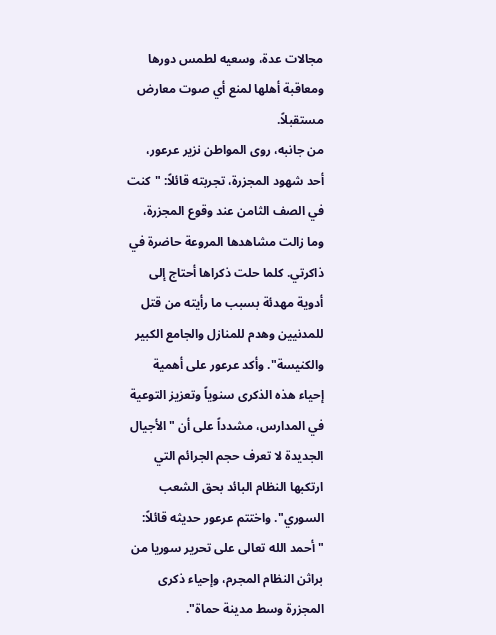مجالات عدة، وسعيه لطمس دورها ومعاقبة أهلها لمنع أي صوت معارض مستقبلاً.
من جانبه، روى المواطن نزير عرعور، أحد شهود المجزرة، تجربته قائلاً: "كنت في الصف الثامن عند وقوع المجزرة، وما زالت مشاهدها المروعة حاضرة في ذاكرتي. كلما حلت ذكراها أحتاج إلى أدوية مهدئة بسبب ما رأيته من قتل للمدنيين وهدم للمنازل والجامع الكبير والكنيسة". وأكد عرعور على أهمية إحياء هذه الذكرى سنوياً وتعزيز التوعية في المدارس، مشدداً على أن "الأجيال الجديدة لا تعرف حجم الجرائم التي ارتكبها النظام البائد بحق الشعب السوري". واختتم عرعور حديثه قائلاً: "أحمد الله تعالى على تحرير سوريا من براثن النظام المجرم، وإحياء ذكرى المجزرة وسط مدينة حماة".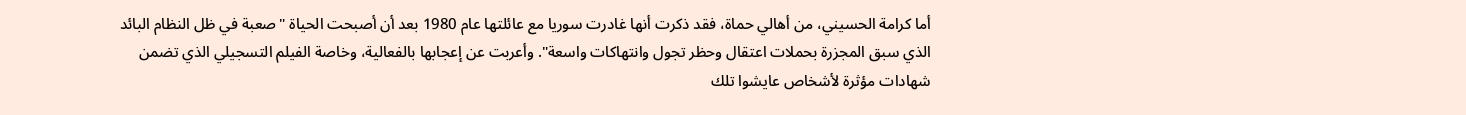أما كرامة الحسيني، من أهالي حماة، فقد ذكرت أنها غادرت سوريا مع عائلتها عام 1980 بعد أن أصبحت الحياة "صعبة في ظل النظام البائد الذي سبق المجزرة بحملات اعتقال وحظر تجول وانتهاكات واسعة". وأعربت عن إعجابها بالفعالية، وخاصة الفيلم التسجيلي الذي تضمن شهادات مؤثرة لأشخاص عايشوا تلك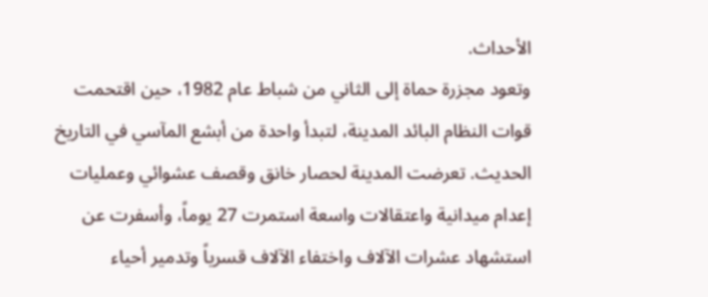الأحداث.
وتعود مجزرة حماة إلى الثاني من شباط عام 1982، حين اقتحمت قوات النظام البائد المدينة، لتبدأ واحدة من أبشع المآسي في التاريخ الحديث. تعرضت المدينة لحصار خانق وقصف عشوائي وعمليات إعدام ميدانية واعتقالات واسعة استمرت 27 يوماً، وأسفرت عن استشهاد عشرات الآلاف واختفاء الآلاف قسرياً وتدمير أحياء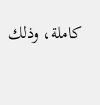كاملة، وذلك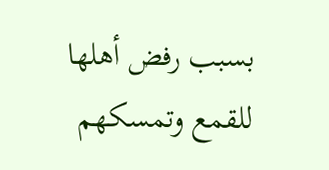بسبب رفض أهلها للقمع وتمسكهم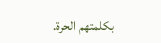بكلمتهم الحرة.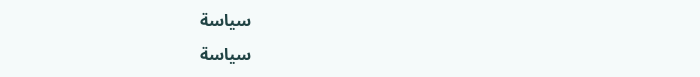سياسة
سياسة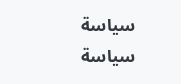سياسة
سياسة